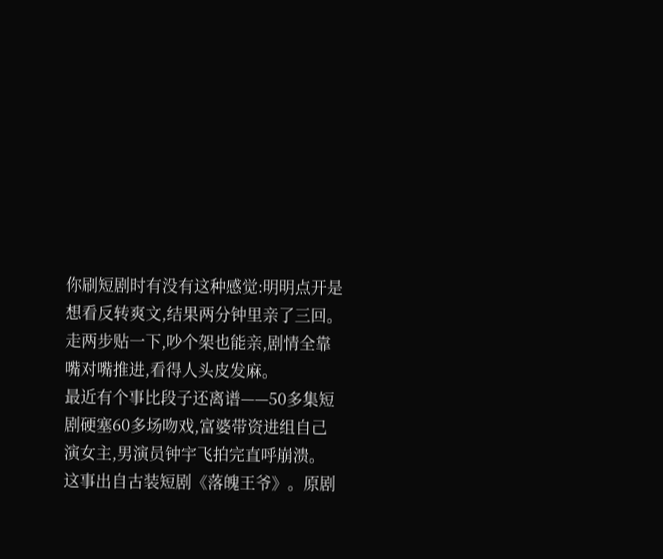你刷短剧时有没有这种感觉:明明点开是想看反转爽文,结果两分钟里亲了三回。
走两步贴一下,吵个架也能亲,剧情全靠嘴对嘴推进,看得人头皮发麻。
最近有个事比段子还离谱——50多集短剧硬塞60多场吻戏,富婆带资进组自己演女主,男演员钟宇飞拍完直呼崩溃。
这事出自古装短剧《落魄王爷》。原剧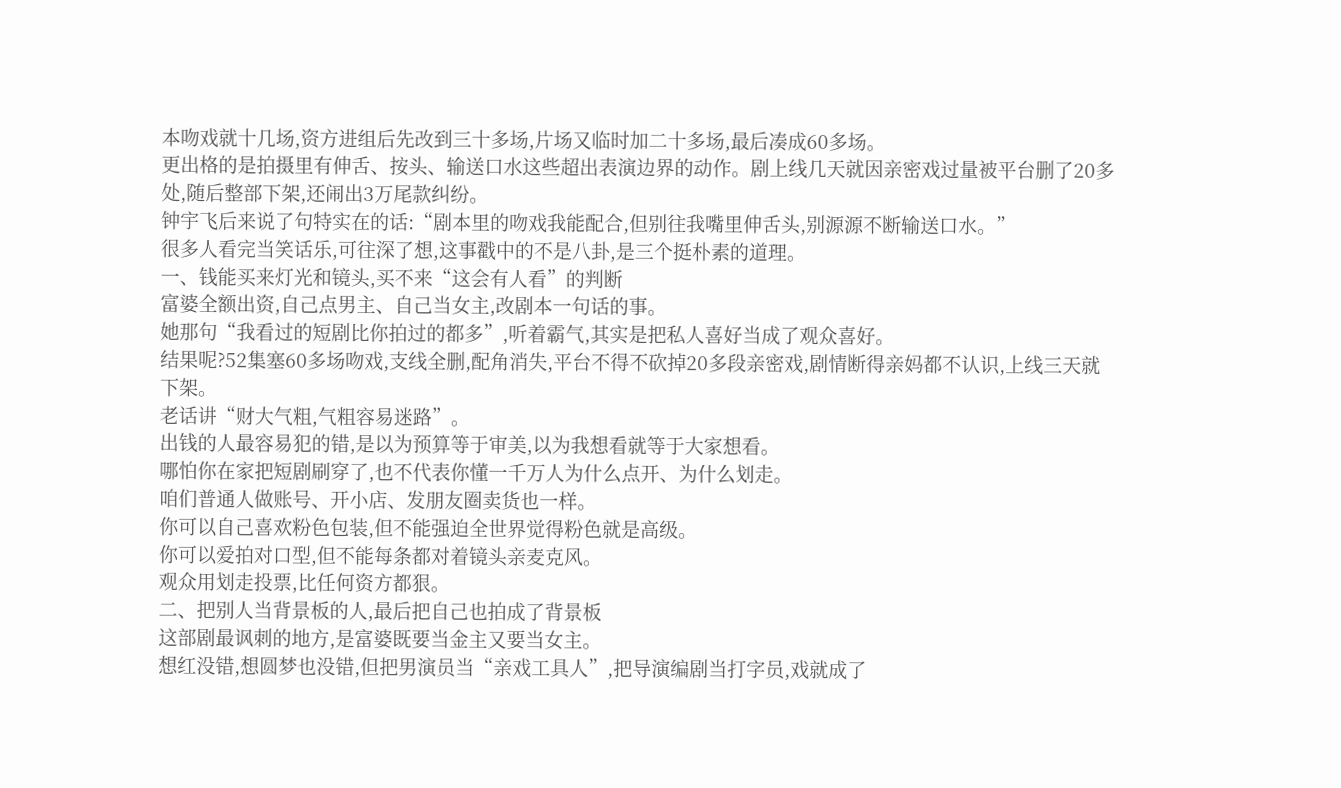本吻戏就十几场,资方进组后先改到三十多场,片场又临时加二十多场,最后凑成60多场。
更出格的是拍摄里有伸舌、按头、输送口水这些超出表演边界的动作。剧上线几天就因亲密戏过量被平台删了20多处,随后整部下架,还闹出3万尾款纠纷。
钟宇飞后来说了句特实在的话:“剧本里的吻戏我能配合,但别往我嘴里伸舌头,别源源不断输送口水。”
很多人看完当笑话乐,可往深了想,这事戳中的不是八卦,是三个挺朴素的道理。
一、钱能买来灯光和镜头,买不来“这会有人看”的判断
富婆全额出资,自己点男主、自己当女主,改剧本一句话的事。
她那句“我看过的短剧比你拍过的都多”,听着霸气,其实是把私人喜好当成了观众喜好。
结果呢?52集塞60多场吻戏,支线全删,配角消失,平台不得不砍掉20多段亲密戏,剧情断得亲妈都不认识,上线三天就下架。
老话讲“财大气粗,气粗容易迷路”。
出钱的人最容易犯的错,是以为预算等于审美,以为我想看就等于大家想看。
哪怕你在家把短剧刷穿了,也不代表你懂一千万人为什么点开、为什么划走。
咱们普通人做账号、开小店、发朋友圈卖货也一样。
你可以自己喜欢粉色包装,但不能强迫全世界觉得粉色就是高级。
你可以爱拍对口型,但不能每条都对着镜头亲麦克风。
观众用划走投票,比任何资方都狠。
二、把别人当背景板的人,最后把自己也拍成了背景板
这部剧最讽刺的地方,是富婆既要当金主又要当女主。
想红没错,想圆梦也没错,但把男演员当“亲戏工具人”,把导演编剧当打字员,戏就成了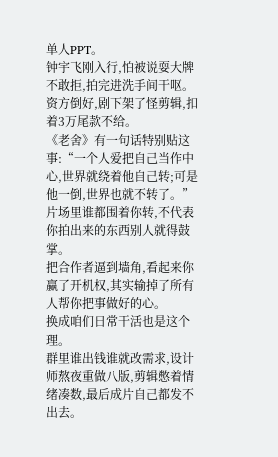单人PPT。
钟宇飞刚入行,怕被说耍大牌不敢拒,拍完进洗手间干呕。资方倒好,剧下架了怪剪辑,扣着3万尾款不给。
《老舍》有一句话特别贴这事:“一个人爱把自己当作中心,世界就绕着他自己转;可是他一倒,世界也就不转了。”
片场里谁都围着你转,不代表你拍出来的东西别人就得鼓掌。
把合作者逼到墙角,看起来你赢了开机权,其实输掉了所有人帮你把事做好的心。
换成咱们日常干活也是这个理。
群里谁出钱谁就改需求,设计师熬夜重做八版,剪辑憋着情绪凑数,最后成片自己都发不出去。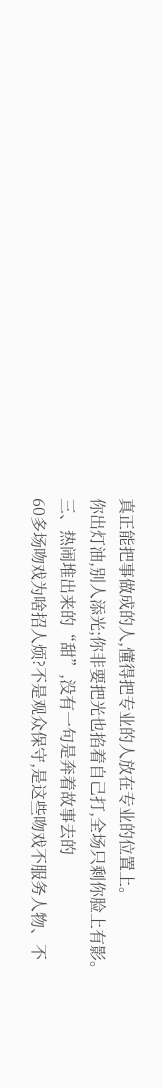真正能把事做成的人,懂得把专业的人放在专业的位置上。
你出灯油,别人添光;你非要把光也掐着自己打,全场只剩你脸上有影。
三、热闹堆出来的“甜”,没有一句是奔着故事去的
60多场吻戏为啥招人烦?不是观众保守,是这些吻戏不服务人物、不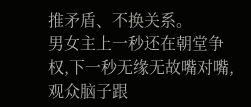推矛盾、不换关系。
男女主上一秒还在朝堂争权,下一秒无缘无故嘴对嘴,观众脑子跟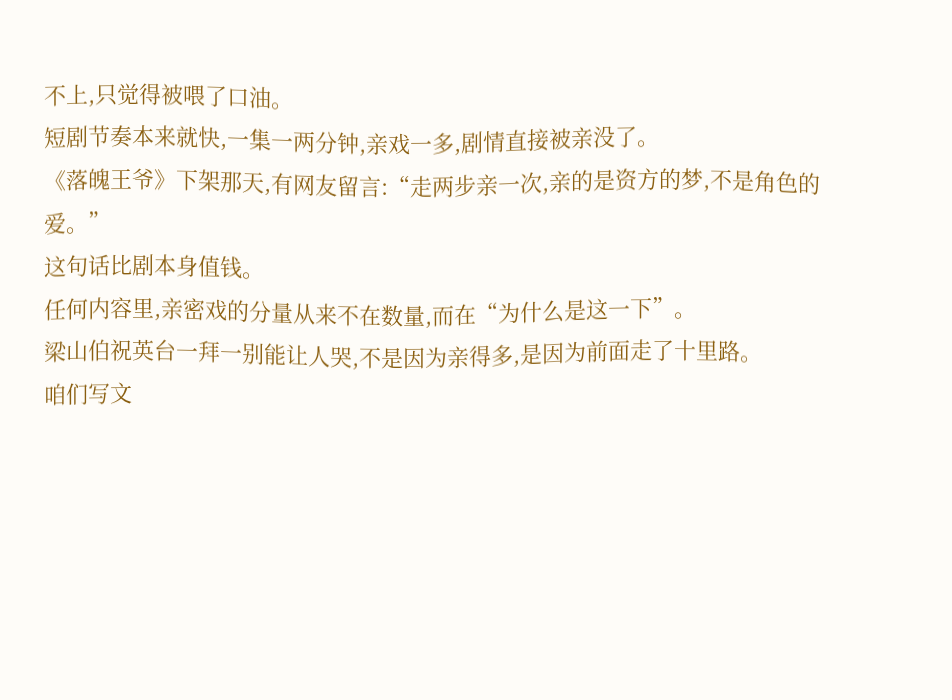不上,只觉得被喂了口油。
短剧节奏本来就快,一集一两分钟,亲戏一多,剧情直接被亲没了。
《落魄王爷》下架那天,有网友留言:“走两步亲一次,亲的是资方的梦,不是角色的爱。”
这句话比剧本身值钱。
任何内容里,亲密戏的分量从来不在数量,而在“为什么是这一下”。
梁山伯祝英台一拜一别能让人哭,不是因为亲得多,是因为前面走了十里路。
咱们写文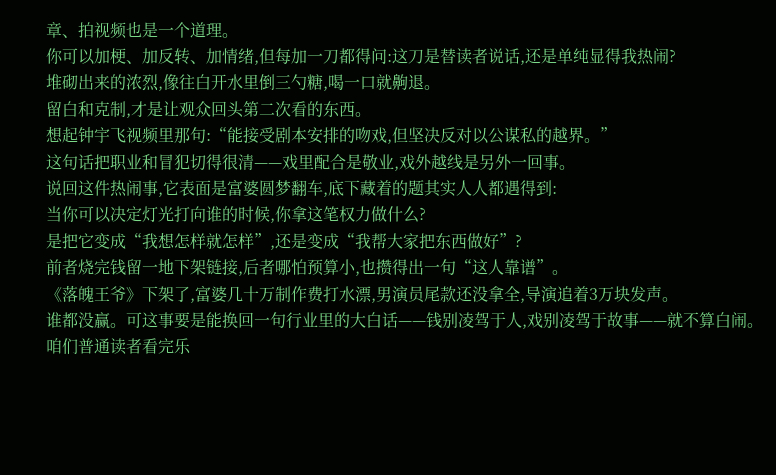章、拍视频也是一个道理。
你可以加梗、加反转、加情绪,但每加一刀都得问:这刀是替读者说话,还是单纯显得我热闹?
堆砌出来的浓烈,像往白开水里倒三勺糖,喝一口就齁退。
留白和克制,才是让观众回头第二次看的东西。
想起钟宇飞视频里那句:“能接受剧本安排的吻戏,但坚决反对以公谋私的越界。”
这句话把职业和冒犯切得很清——戏里配合是敬业,戏外越线是另外一回事。
说回这件热闹事,它表面是富婆圆梦翻车,底下藏着的题其实人人都遇得到:
当你可以决定灯光打向谁的时候,你拿这笔权力做什么?
是把它变成“我想怎样就怎样”,还是变成“我帮大家把东西做好”?
前者烧完钱留一地下架链接,后者哪怕预算小,也攒得出一句“这人靠谱”。
《落魄王爷》下架了,富婆几十万制作费打水漂,男演员尾款还没拿全,导演追着3万块发声。
谁都没赢。可这事要是能换回一句行业里的大白话——钱别凌驾于人,戏别凌驾于故事——就不算白闹。
咱们普通读者看完乐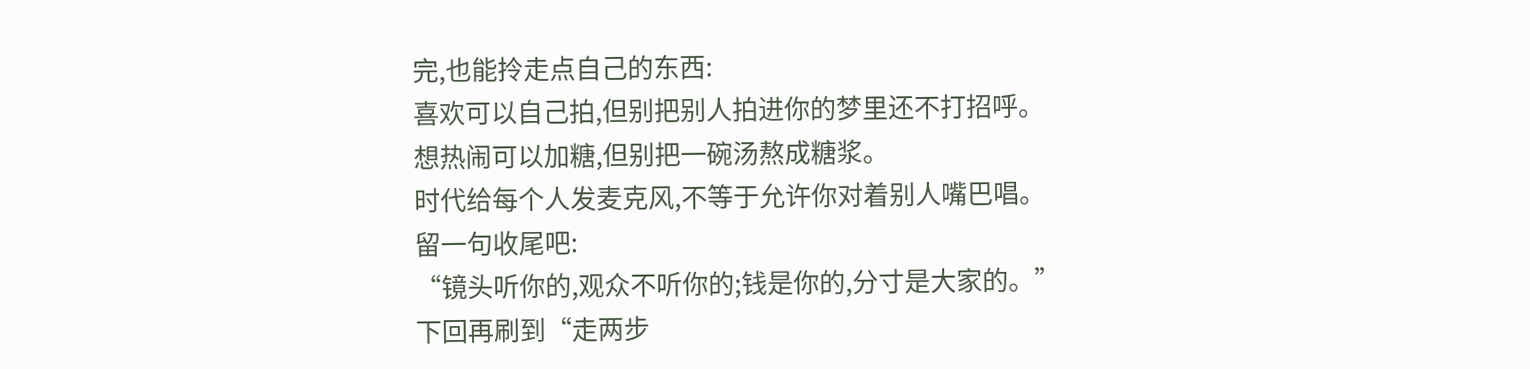完,也能拎走点自己的东西:
喜欢可以自己拍,但别把别人拍进你的梦里还不打招呼。
想热闹可以加糖,但别把一碗汤熬成糖浆。
时代给每个人发麦克风,不等于允许你对着别人嘴巴唱。
留一句收尾吧:
“镜头听你的,观众不听你的;钱是你的,分寸是大家的。”
下回再刷到“走两步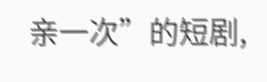亲一次”的短剧,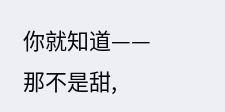你就知道——那不是甜,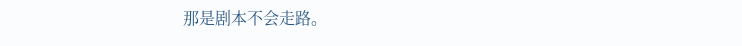那是剧本不会走路。